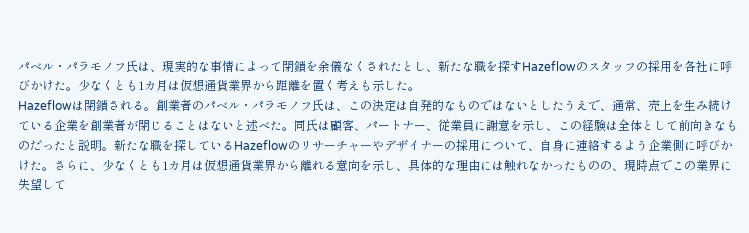パベル・パラモノフ氏は、現実的な事情によって閉鎖を余儀なくされたとし、新たな職を探すHazeflowのスタッフの採用を各社に呼びかけた。少なくとも1カ月は仮想通貨業界から距離を置く考えも示した。
Hazeflowは閉鎖される。創業者のパベル・パラモノフ氏は、この決定は自発的なものではないとしたうえで、通常、売上を生み続けている企業を創業者が閉じることはないと述べた。同氏は顧客、パートナー、従業員に謝意を示し、この経験は全体として前向きなものだったと説明。新たな職を探しているHazeflowのリサーチャーやデザイナーの採用について、自身に連絡するよう企業側に呼びかけた。さらに、少なくとも1カ月は仮想通貨業界から離れる意向を示し、具体的な理由には触れなかったものの、現時点でこの業界に失望して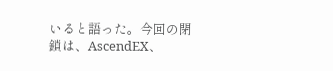いると語った。今回の閉鎖は、AscendEX、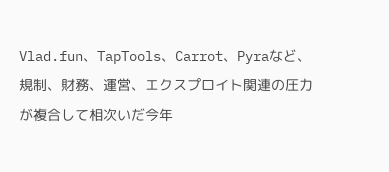Vlad.fun、TapTools、Carrot、Pyraなど、規制、財務、運営、エクスプロイト関連の圧力が複合して相次いだ今年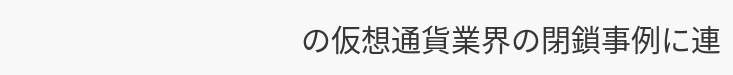の仮想通貨業界の閉鎖事例に連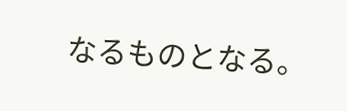なるものとなる。